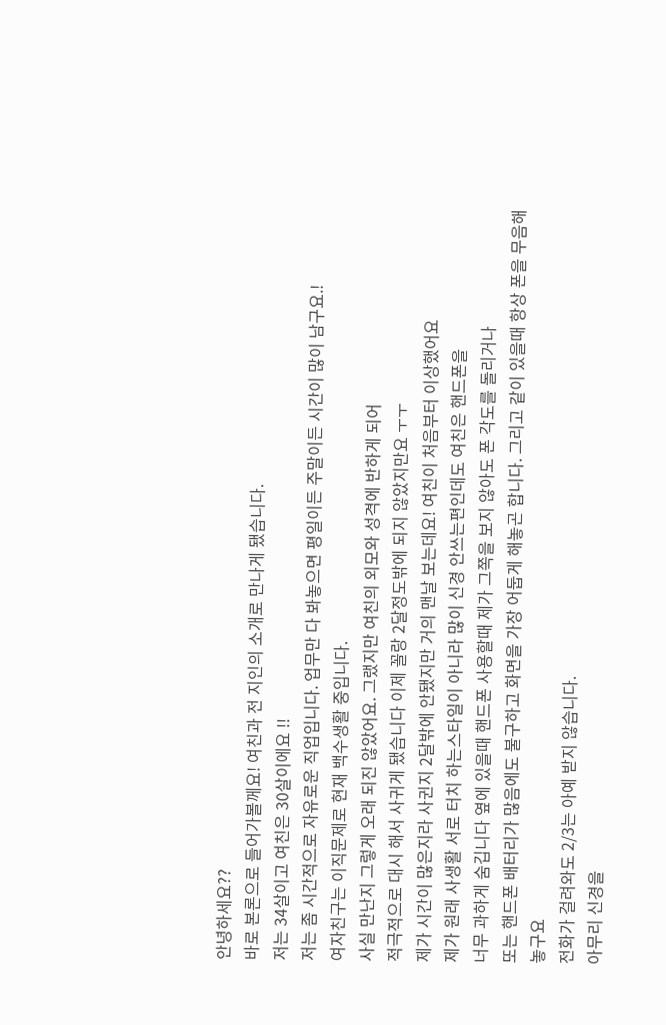안녕하세요??
바로 본론으로 들어가볼께요! 여친과 전 지인의 소개로 만나게 됐습니다.
저는 34살이고 여친은 30살이에요 !!
저는 좀 시간적으로 자유로운 직업입니다. 업무만 다 봐놓으면 평일이든 주말이든 시간이 많이 남구요.!
여자친구는 이직문제로 현재 백수생활 중입니다.
사실 만난지 그렇게 오래 되진 않았어요. 그랬지만 여친의 외모와 성격에 반하게 되어
적극적으로 대시 해서 사귀게 됐습니다 이제 꼴랑 2달정도밖에 되지 않았지만요 ㅜㅜ
제가 시간이 많은지라 사귄지 2달밖에 안됐지만 거의 맨날 보는데요! 여친이 처음부터 이상했어요
제가 원래 사생활 서로 터치 하는스타일이 아니라 많이 신경 안쓰는편인데도 여친은 핸드폰을
너무 과하게 숨깁니다 옆에 있을때 핸드폰 사용할때 제가 그쪽을 보지 않아도 폰 각도를 돌리거나
또는 핸드폰 배터리가 많음에도 불구하고 화면을 가장 어둡게 해놓곤 합니다. 그리고 같이 있을때 항상 폰을 무음해놓구요
전화가 걸려와도 2/3는 아예 받지 않습니다.
아무리 신경을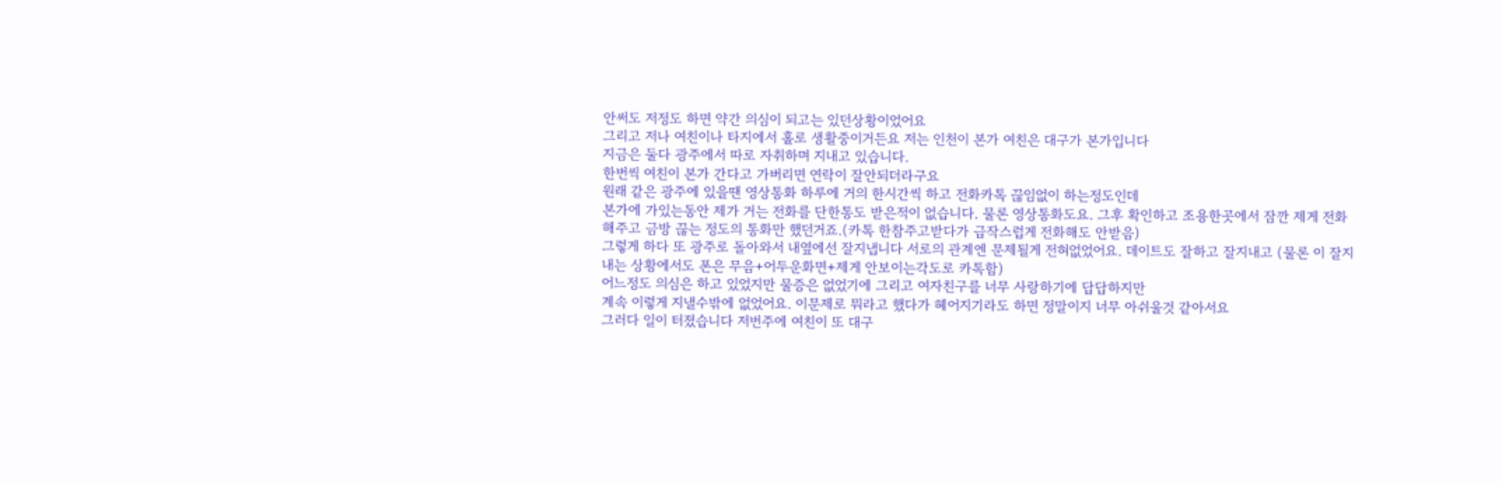안써도 저정도 하면 약간 의심이 되고는 있던상황이었어요
그리고 저나 여친이나 타지에서 홀로 생활중이거든요 저는 인천이 본가 여친은 대구가 본가입니다
지금은 둘다 광주에서 따로 자취하며 지내고 있습니다.
한번씩 여친이 본가 간다고 가버리면 연락이 잘안되더라구요
원래 같은 광주에 있을땐 영상통화 하루에 거의 한시간씩 하고 전화카톡 끊임없이 하는정도인데
본가에 가있는동안 제가 거는 전화를 단한통도 받은적이 없습니다. 물론 영상통화도요. 그후 확인하고 조용한곳에서 잠깐 제게 전화해주고 금방 끊는 정도의 통화만 했던거죠.(카톡 한참주고받다가 급작스럽게 전화해도 안받음)
그렇게 하다 또 광주로 돌아와서 내옆에선 잘지냅니다 서로의 관계엔 문제될게 전혀없었어요. 데이트도 잘하고 잘지내고 (물론 이 잘지내는 상황에서도 폰은 무음+어두운화면+제게 안보이는각도로 카톡함)
어느정도 의심은 하고 있었지만 물증은 없었기에 그리고 여자친구를 너무 사랑하기에 답답하지만
계속 이렇게 지낼수밖에 없었어요. 이문제로 뭐라고 했다가 헤어지기라도 하면 정말이지 너무 아쉬울것 같아서요
그러다 일이 터졌습니다 저번주에 여친이 또 대구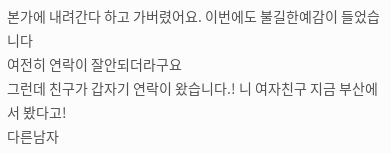본가에 내려간다 하고 가버렸어요. 이번에도 불길한예감이 들었습니다
여전히 연락이 잘안되더라구요
그런데 친구가 갑자기 연락이 왔습니다.! 니 여자친구 지금 부산에서 봤다고!
다른남자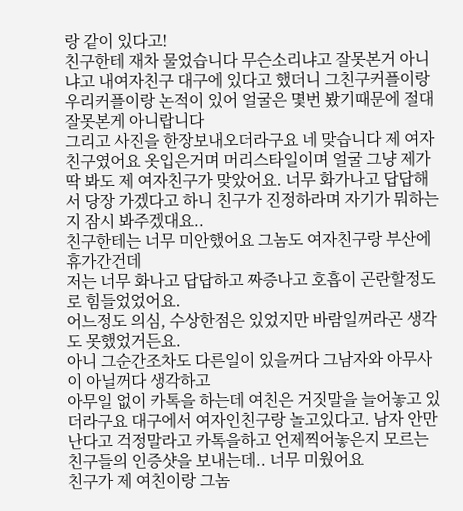랑 같이 있다고!
친구한테 재차 물었습니다 무슨소리냐고 잘못본거 아니냐고 내여자친구 대구에 있다고 했더니 그친구커플이랑 우리커플이랑 논적이 있어 얼굴은 몇번 봤기때문에 절대 잘못본게 아니랍니다
그리고 사진을 한장보내오더라구요 네 맞습니다 제 여자친구였어요 옷입은거며 머리스타일이며 얼굴 그냥 제가 딱 봐도 제 여자친구가 맞았어요. 너무 화가나고 답답해서 당장 가겠다고 하니 친구가 진정하라며 자기가 뭐하는지 잠시 봐주겠대요..
친구한테는 너무 미안했어요 그놈도 여자친구랑 부산에 휴가간건데
저는 너무 화나고 답답하고 짜증나고 호흡이 곤란할정도로 힘들었었어요.
어느정도 의심, 수상한점은 있었지만 바람일꺼라곤 생각도 못했었거든요.
아니 그순간조차도 다른일이 있을꺼다 그남자와 아무사이 아닐꺼다 생각하고
아무일 없이 카톡을 하는데 여친은 거짓말을 늘어놓고 있더라구요 대구에서 여자인친구랑 놀고있다고. 남자 안만난다고 걱정말라고 카톡을하고 언제찍어놓은지 모르는 친구들의 인증샷을 보내는데.. 너무 미웠어요
친구가 제 여친이랑 그놈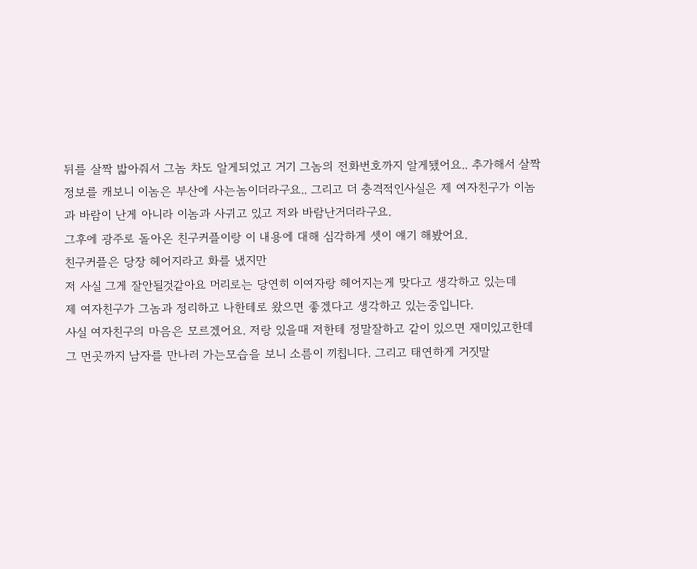뒤를 살짝 밟아줘서 그놈 차도 알게되었고 거기 그놈의 전화번호까지 알게됐어요.. 추가해서 살짝 정보를 캐보니 이놈은 부산에 사는놈이더라구요.. 그리고 더 충격적인사실은 제 여자친구가 이놈과 바람이 난게 아니라 이놈과 사귀고 있고 저와 바람난거더라구요.
그후에 광주로 돌아온 친구커플이랑 이 내용에 대해 심각하게 셋이 얘기 해봤어요.
친구커플은 당장 헤어지라고 화를 냈지만
저 사실 그게 잘안될것같아요 머리로는 당연히 이여자랑 헤어지는게 맞다고 생각하고 있는데
제 여자친구가 그놈과 정리하고 나한테로 왔으면 좋겠다고 생각하고 있는중입니다.
사실 여자친구의 마음은 모르겠어요. 저랑 있을때 저한테 정말잘하고 같이 있으면 재미있고한데
그 먼곳까지 남자를 만나러 가는모습을 보니 소름이 끼칩니다. 그리고 태연하게 거짓말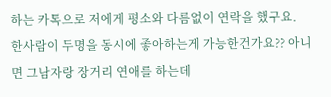하는 카톡으로 저에게 평소와 다름없이 연락을 했구요.
한사람이 두명을 동시에 좋아하는게 가능한건가요?? 아니면 그남자랑 장거리 연애를 하는데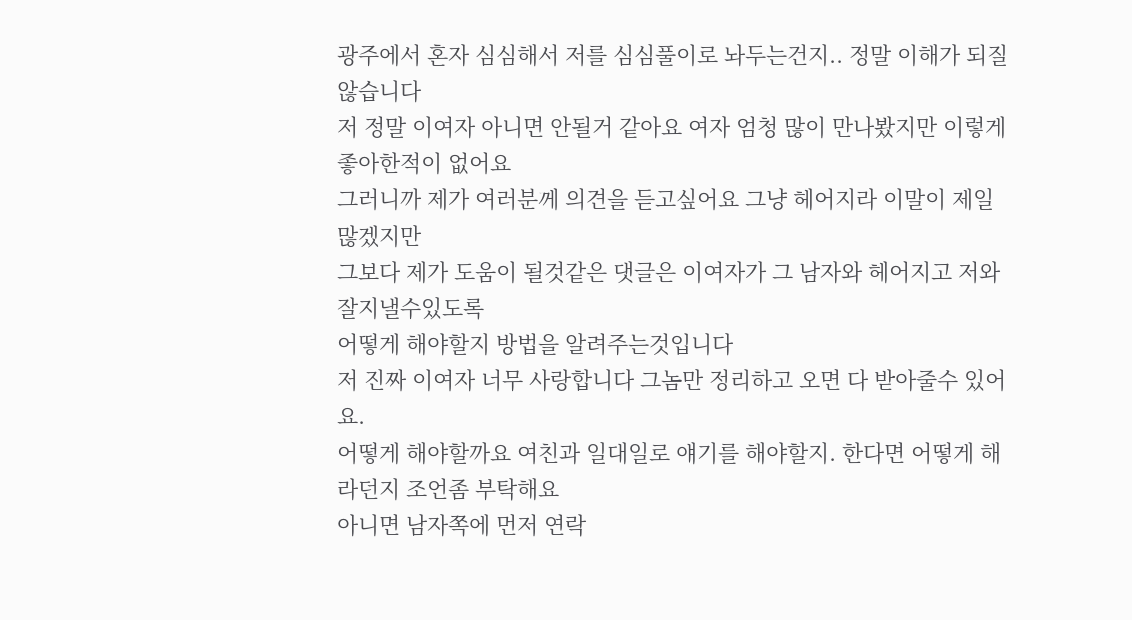광주에서 혼자 심심해서 저를 심심풀이로 놔두는건지.. 정말 이해가 되질 않습니다
저 정말 이여자 아니면 안될거 같아요 여자 엄청 많이 만나봤지만 이렇게 좋아한적이 없어요
그러니까 제가 여러분께 의견을 듣고싶어요 그냥 헤어지라 이말이 제일 많겠지만
그보다 제가 도움이 될것같은 댓글은 이여자가 그 남자와 헤어지고 저와 잘지낼수있도록
어떻게 해야할지 방법을 알려주는것입니다
저 진짜 이여자 너무 사랑합니다 그놈만 정리하고 오면 다 받아줄수 있어요.
어떻게 해야할까요 여친과 일대일로 얘기를 해야할지. 한다면 어떻게 해라던지 조언좀 부탁해요
아니면 남자쪽에 먼저 연락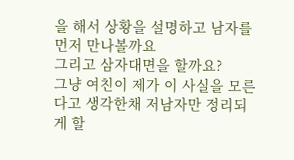을 해서 상황을 설명하고 남자를 먼저 만나볼까요
그리고 삼자대면을 할까요?
그냥 여친이 제가 이 사실을 모른다고 생각한채 저남자만 정리되게 할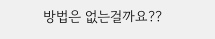방법은 없는걸까요??